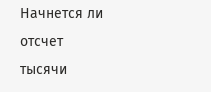Начнется ли отсчет тысячи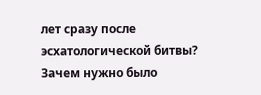лет сразу после эсхатологической битвы? Зачем нужно было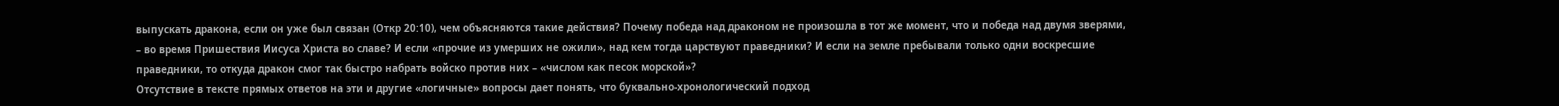выпускать дракона, если он уже был связан (Откр 20:10), чем объясняются такие действия? Почему победа над драконом не произошла в тот же момент, что и победа над двумя зверями, – во время Пришествия Иисуса Христа во славе? И если «прочие из умерших не ожили», над кем тогда царствуют праведники? И если на земле пребывали только одни воскресшие праведники, то откуда дракон смог так быстро набрать войско против них – «числом как песок морской»?
Отсутствие в тексте прямых ответов на эти и другие «логичные» вопросы дает понять, что буквально-хронологический подход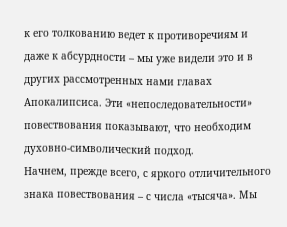к его толкованию ведет к противоречиям и даже к абсурдности – мы уже видели это и в других рассмотренных нами главах Апокалипсиса. Эти «непоследовательности» повествования показывают, что необходим духовно-символический подход.
Начнем, прежде всего, с яркого отличительного знака повествования – с числа «тысяча». Мы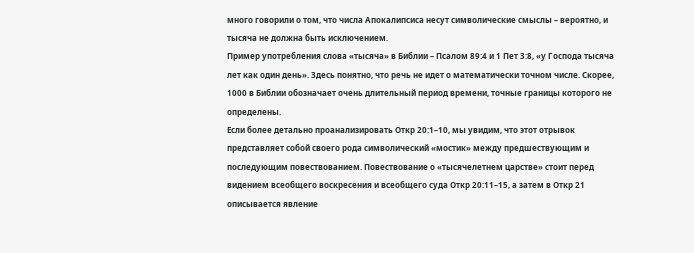много говорили о том, что числа Апокалипсиса несут символические смыслы – вероятно, и тысяча не должна быть исключением.
Пример употребления слова «тысяча» в Библии – Псалом 89:4 и 1 Пет 3:8, «у Господа тысяча лет как один день». Здесь понятно, что речь не идет о математически точном числе. Скорее, 1000 в Библии обозначает очень длительный период времени, точные границы которого не определены.
Если более детально проанализировать Откр 20:1–10, мы увидим, что этот отрывок представляет собой своего рода символический «мостик» между предшествующим и последующим повествованием. Повествование о «тысячелетнем царстве» стоит перед видением всеобщего воскресения и всеобщего суда Откр 20:11–15, а затем в Откр 21 описывается явление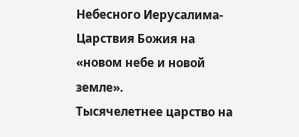Небесного Иерусалима-Царствия Божия на «новом небе и новой земле».
Тысячелетнее царство на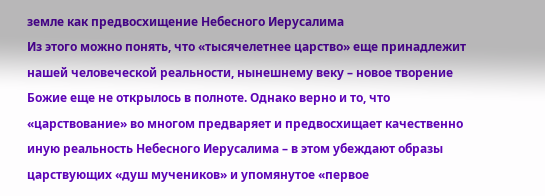земле как предвосхищение Небесного Иерусалима
Из этого можно понять, что «тысячелетнее царство» еще принадлежит нашей человеческой реальности, нынешнему веку – новое творение Божие еще не открылось в полноте. Однако верно и то, что «царствование» во многом предваряет и предвосхищает качественно иную реальность Небесного Иерусалима – в этом убеждают образы царствующих «душ мучеников» и упомянутое «первое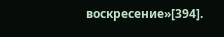воскресение»[394].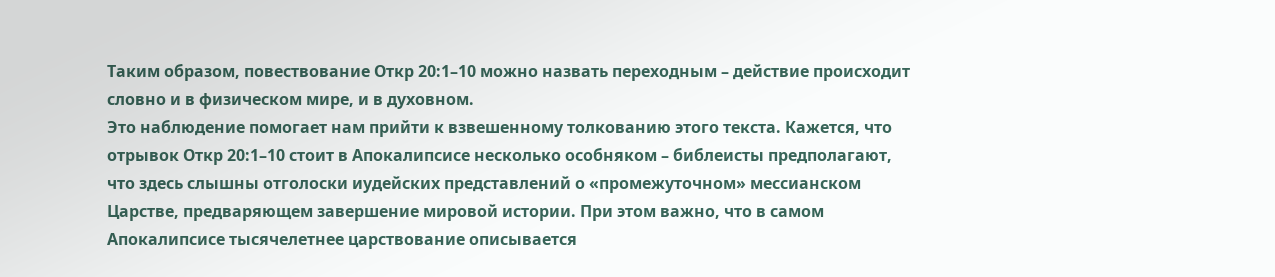Таким образом, повествование Откр 20:1–10 можно назвать переходным – действие происходит словно и в физическом мире, и в духовном.
Это наблюдение помогает нам прийти к взвешенному толкованию этого текста. Кажется, что отрывок Откр 20:1–10 стоит в Апокалипсисе несколько особняком – библеисты предполагают, что здесь слышны отголоски иудейских представлений о «промежуточном» мессианском Царстве, предваряющем завершение мировой истории. При этом важно, что в самом Апокалипсисе тысячелетнее царствование описывается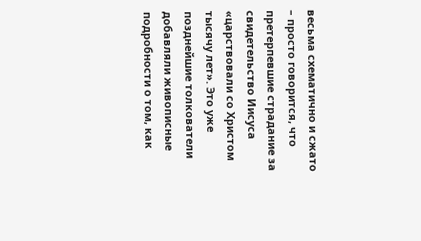весьма схематично и сжато – просто говорится, что претерпевшие страдание за свидетельство Иисуса «царствовали со Христом тысячу лет». Это уже позднейшие толкователи добавляли живописные подробности о том, как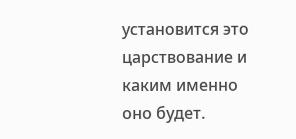установится это царствование и каким именно оно будет.